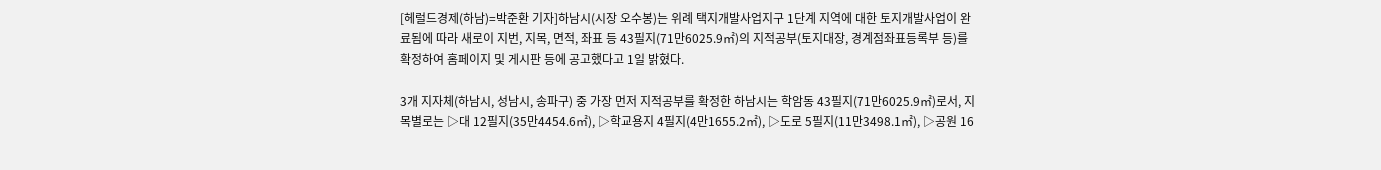[헤럴드경제(하남)=박준환 기자]하남시(시장 오수봉)는 위례 택지개발사업지구 1단계 지역에 대한 토지개발사업이 완료됨에 따라 새로이 지번, 지목, 면적, 좌표 등 43필지(71만6025.9㎡)의 지적공부(토지대장, 경계점좌표등록부 등)를 확정하여 홈페이지 및 게시판 등에 공고했다고 1일 밝혔다.

3개 지자체(하남시, 성남시, 송파구) 중 가장 먼저 지적공부를 확정한 하남시는 학암동 43필지(71만6025.9㎡)로서, 지목별로는 ▷대 12필지(35만4454.6㎡), ▷학교용지 4필지(4만1655.2㎡), ▷도로 5필지(11만3498.1㎡), ▷공원 16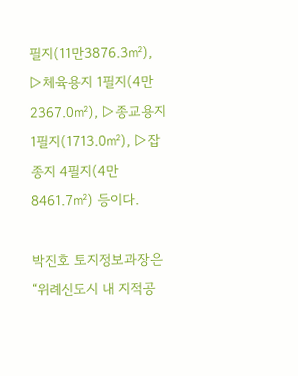필지(11만3876.3㎡), ▷체육용지 1필지(4만2367.0㎡), ▷종교용지 1필지(1713.0㎡), ▷잡종지 4필지(4만8461.7㎡) 등이다.

박진호 토지정보과장은 “위례신도시 내 지적공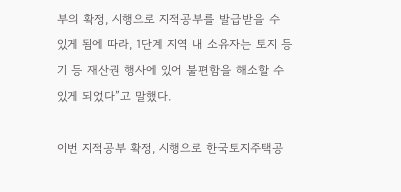부의 확정, 시행으로 지적공부를 발급받을 수 있게 됨에 따라, 1단계 지역 내 소유자는 토지 등기 등 재산권 행사에 있어 불편함을 해소할 수 있게 되었다”고 말했다.

이번 지적공부 확정, 시행으로 한국토지주택공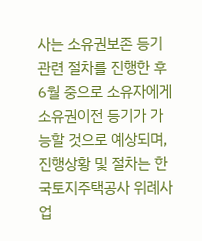사는 소유권보존 등기 관련 절차를 진행한 후 6월 중으로 소유자에게 소유권이전 등기가 가능할 것으로 예상되며, 진행상황 및 절차는 한국토지주택공사 위례사업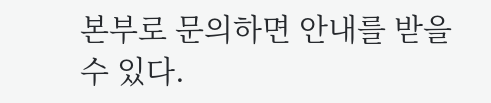본부로 문의하면 안내를 받을 수 있다.